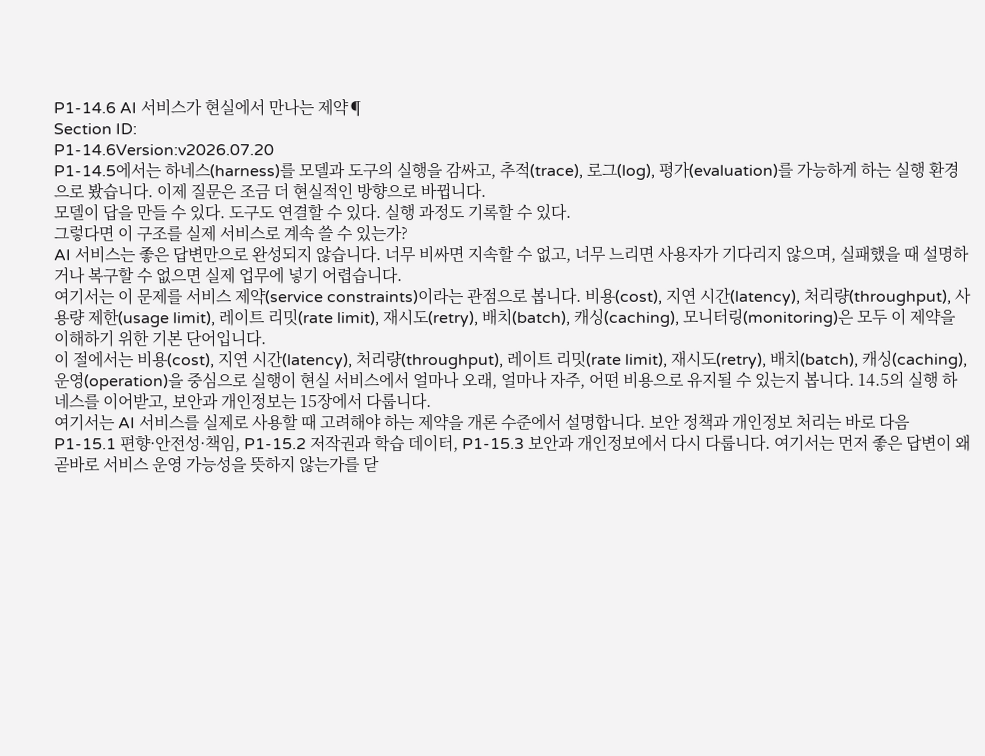P1-14.6 AI 서비스가 현실에서 만나는 제약¶
Section ID:
P1-14.6Version:v2026.07.20
P1-14.5에서는 하네스(harness)를 모델과 도구의 실행을 감싸고, 추적(trace), 로그(log), 평가(evaluation)를 가능하게 하는 실행 환경으로 봤습니다. 이제 질문은 조금 더 현실적인 방향으로 바뀝니다.
모델이 답을 만들 수 있다. 도구도 연결할 수 있다. 실행 과정도 기록할 수 있다.
그렇다면 이 구조를 실제 서비스로 계속 쓸 수 있는가?
AI 서비스는 좋은 답변만으로 완성되지 않습니다. 너무 비싸면 지속할 수 없고, 너무 느리면 사용자가 기다리지 않으며, 실패했을 때 설명하거나 복구할 수 없으면 실제 업무에 넣기 어렵습니다.
여기서는 이 문제를 서비스 제약(service constraints)이라는 관점으로 봅니다. 비용(cost), 지연 시간(latency), 처리량(throughput), 사용량 제한(usage limit), 레이트 리밋(rate limit), 재시도(retry), 배치(batch), 캐싱(caching), 모니터링(monitoring)은 모두 이 제약을 이해하기 위한 기본 단어입니다.
이 절에서는 비용(cost), 지연 시간(latency), 처리량(throughput), 레이트 리밋(rate limit), 재시도(retry), 배치(batch), 캐싱(caching), 운영(operation)을 중심으로 실행이 현실 서비스에서 얼마나 오래, 얼마나 자주, 어떤 비용으로 유지될 수 있는지 봅니다. 14.5의 실행 하네스를 이어받고, 보안과 개인정보는 15장에서 다룹니다.
여기서는 AI 서비스를 실제로 사용할 때 고려해야 하는 제약을 개론 수준에서 설명합니다. 보안 정책과 개인정보 처리는 바로 다음 P1-15.1 편향·안전성·책임, P1-15.2 저작권과 학습 데이터, P1-15.3 보안과 개인정보에서 다시 다룹니다. 여기서는 먼저 좋은 답변이 왜 곧바로 서비스 운영 가능성을 뜻하지 않는가를 닫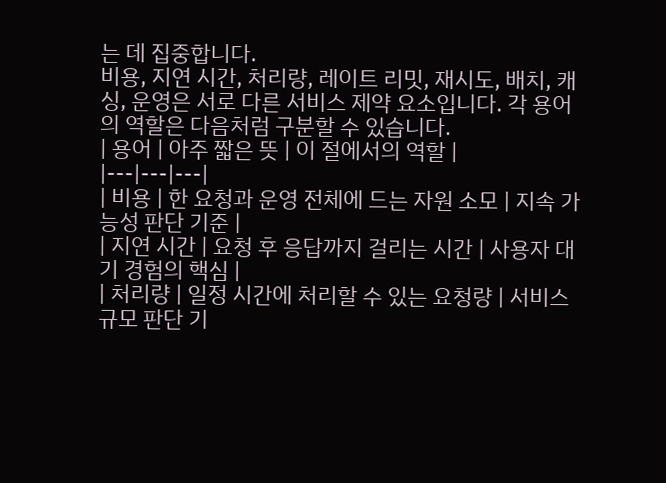는 데 집중합니다.
비용, 지연 시간, 처리량, 레이트 리밋, 재시도, 배치, 캐싱, 운영은 서로 다른 서비스 제약 요소입니다. 각 용어의 역할은 다음처럼 구분할 수 있습니다.
| 용어 | 아주 짧은 뜻 | 이 절에서의 역할 |
|---|---|---|
| 비용 | 한 요청과 운영 전체에 드는 자원 소모 | 지속 가능성 판단 기준 |
| 지연 시간 | 요청 후 응답까지 걸리는 시간 | 사용자 대기 경험의 핵심 |
| 처리량 | 일정 시간에 처리할 수 있는 요청량 | 서비스 규모 판단 기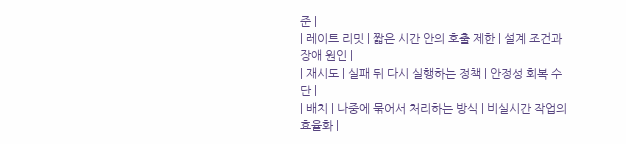준 |
| 레이트 리밋 | 짧은 시간 안의 호출 제한 | 설계 조건과 장애 원인 |
| 재시도 | 실패 뒤 다시 실행하는 정책 | 안정성 회복 수단 |
| 배치 | 나중에 묶어서 처리하는 방식 | 비실시간 작업의 효율화 |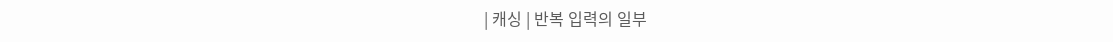| 캐싱 | 반복 입력의 일부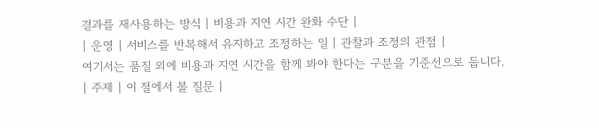결과를 재사용하는 방식 | 비용과 지연 시간 완화 수단 |
| 운영 | 서비스를 반복해서 유지하고 조정하는 일 | 관찰과 조정의 관점 |
여기서는 품질 외에 비용과 지연 시간을 함께 봐야 한다는 구분을 기준선으로 둡니다.
| 주제 | 이 절에서 볼 질문 |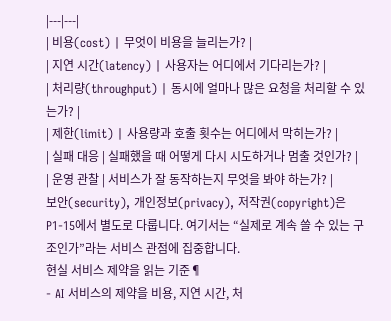|---|---|
| 비용(cost) | 무엇이 비용을 늘리는가? |
| 지연 시간(latency) | 사용자는 어디에서 기다리는가? |
| 처리량(throughput) | 동시에 얼마나 많은 요청을 처리할 수 있는가? |
| 제한(limit) | 사용량과 호출 횟수는 어디에서 막히는가? |
| 실패 대응 | 실패했을 때 어떻게 다시 시도하거나 멈출 것인가? |
| 운영 관찰 | 서비스가 잘 동작하는지 무엇을 봐야 하는가? |
보안(security), 개인정보(privacy), 저작권(copyright)은 P1-15에서 별도로 다룹니다. 여기서는 “실제로 계속 쓸 수 있는 구조인가”라는 서비스 관점에 집중합니다.
현실 서비스 제약을 읽는 기준¶
- AI 서비스의 제약을 비용, 지연 시간, 처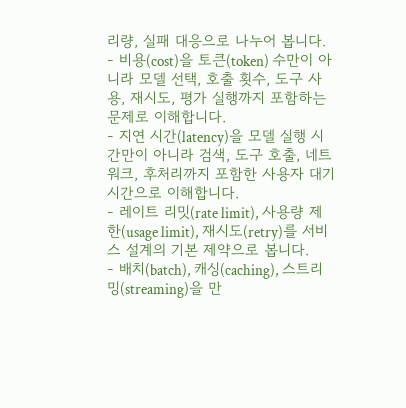리량, 실패 대응으로 나누어 봅니다.
- 비용(cost)을 토큰(token) 수만이 아니라 모델 선택, 호출 횟수, 도구 사용, 재시도, 평가 실행까지 포함하는 문제로 이해합니다.
- 지연 시간(latency)을 모델 실행 시간만이 아니라 검색, 도구 호출, 네트워크, 후처리까지 포함한 사용자 대기 시간으로 이해합니다.
- 레이트 리밋(rate limit), 사용량 제한(usage limit), 재시도(retry)를 서비스 설계의 기본 제약으로 봅니다.
- 배치(batch), 캐싱(caching), 스트리밍(streaming)을 만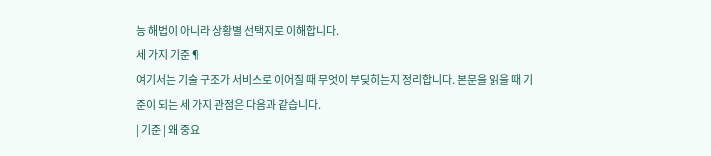능 해법이 아니라 상황별 선택지로 이해합니다.
세 가지 기준¶
여기서는 기술 구조가 서비스로 이어질 때 무엇이 부딪히는지 정리합니다. 본문을 읽을 때 기준이 되는 세 가지 관점은 다음과 같습니다.
| 기준 | 왜 중요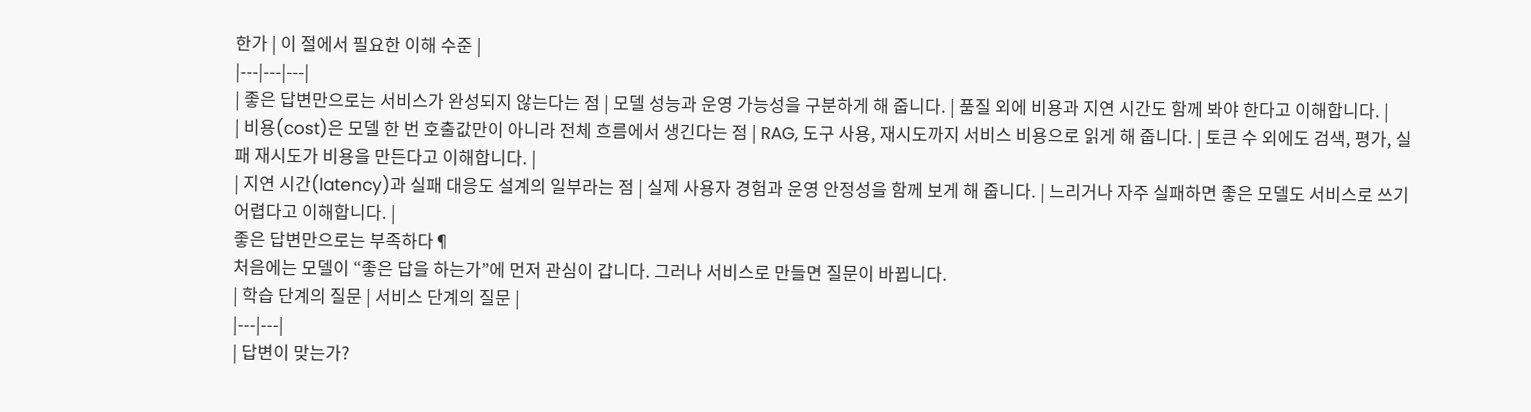한가 | 이 절에서 필요한 이해 수준 |
|---|---|---|
| 좋은 답변만으로는 서비스가 완성되지 않는다는 점 | 모델 성능과 운영 가능성을 구분하게 해 줍니다. | 품질 외에 비용과 지연 시간도 함께 봐야 한다고 이해합니다. |
| 비용(cost)은 모델 한 번 호출값만이 아니라 전체 흐름에서 생긴다는 점 | RAG, 도구 사용, 재시도까지 서비스 비용으로 읽게 해 줍니다. | 토큰 수 외에도 검색, 평가, 실패 재시도가 비용을 만든다고 이해합니다. |
| 지연 시간(latency)과 실패 대응도 설계의 일부라는 점 | 실제 사용자 경험과 운영 안정성을 함께 보게 해 줍니다. | 느리거나 자주 실패하면 좋은 모델도 서비스로 쓰기 어렵다고 이해합니다. |
좋은 답변만으로는 부족하다¶
처음에는 모델이 “좋은 답을 하는가”에 먼저 관심이 갑니다. 그러나 서비스로 만들면 질문이 바뀝니다.
| 학습 단계의 질문 | 서비스 단계의 질문 |
|---|---|
| 답변이 맞는가?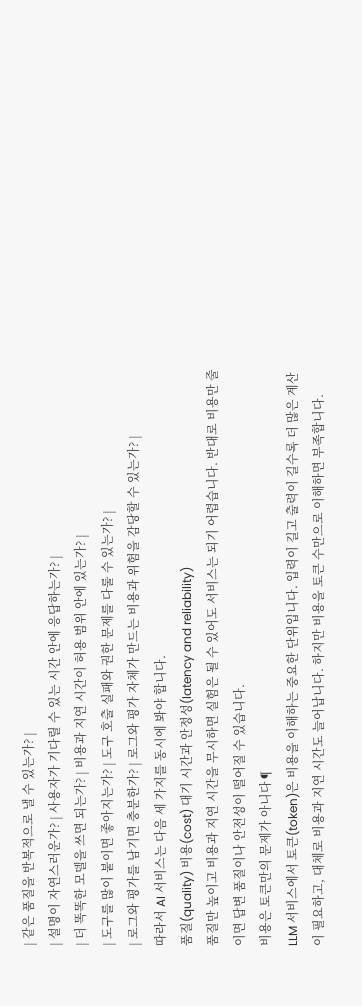| 같은 품질을 반복적으로 낼 수 있는가? |
| 설명이 자연스러운가? | 사용자가 기다릴 수 있는 시간 안에 응답하는가? |
| 더 똑똑한 모델을 쓰면 되는가? | 비용과 지연 시간이 허용 범위 안에 있는가? |
| 도구를 많이 붙이면 좋아지는가? | 도구 호출 실패와 권한 문제를 다룰 수 있는가? |
| 로그와 평가를 남기면 충분한가? | 로그와 평가 자체가 만드는 비용과 위험을 감당할 수 있는가? |
따라서 AI 서비스는 다음 세 가지를 동시에 봐야 합니다.
품질(quality) 비용(cost) 대기 시간과 안정성(latency and reliability)
품질만 높이고 비용과 지연 시간을 무시하면 실험은 될 수 있어도 서비스는 되기 어렵습니다. 반대로 비용만 줄이면 답변 품질이나 안전성이 떨어질 수 있습니다.
비용은 토큰만의 문제가 아니다¶
LLM 서비스에서 토큰(token)은 비용을 이해하는 중요한 단위입니다. 입력이 길고 출력이 길수록 더 많은 계산이 필요하고, 대체로 비용과 지연 시간도 늘어납니다. 하지만 비용을 토큰 수만으로 이해하면 부족합니다.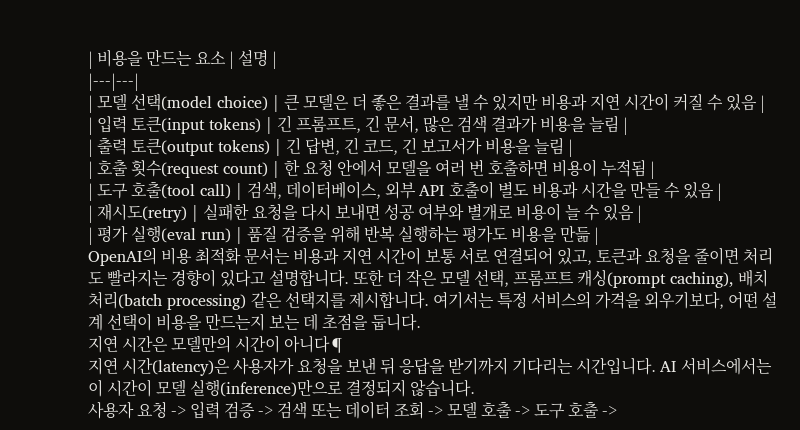| 비용을 만드는 요소 | 설명 |
|---|---|
| 모델 선택(model choice) | 큰 모델은 더 좋은 결과를 낼 수 있지만 비용과 지연 시간이 커질 수 있음 |
| 입력 토큰(input tokens) | 긴 프롬프트, 긴 문서, 많은 검색 결과가 비용을 늘림 |
| 출력 토큰(output tokens) | 긴 답변, 긴 코드, 긴 보고서가 비용을 늘림 |
| 호출 횟수(request count) | 한 요청 안에서 모델을 여러 번 호출하면 비용이 누적됨 |
| 도구 호출(tool call) | 검색, 데이터베이스, 외부 API 호출이 별도 비용과 시간을 만들 수 있음 |
| 재시도(retry) | 실패한 요청을 다시 보내면 성공 여부와 별개로 비용이 늘 수 있음 |
| 평가 실행(eval run) | 품질 검증을 위해 반복 실행하는 평가도 비용을 만듦 |
OpenAI의 비용 최적화 문서는 비용과 지연 시간이 보통 서로 연결되어 있고, 토큰과 요청을 줄이면 처리도 빨라지는 경향이 있다고 설명합니다. 또한 더 작은 모델 선택, 프롬프트 캐싱(prompt caching), 배치 처리(batch processing) 같은 선택지를 제시합니다. 여기서는 특정 서비스의 가격을 외우기보다, 어떤 설계 선택이 비용을 만드는지 보는 데 초점을 둡니다.
지연 시간은 모델만의 시간이 아니다¶
지연 시간(latency)은 사용자가 요청을 보낸 뒤 응답을 받기까지 기다리는 시간입니다. AI 서비스에서는 이 시간이 모델 실행(inference)만으로 결정되지 않습니다.
사용자 요청 -> 입력 검증 -> 검색 또는 데이터 조회 -> 모델 호출 -> 도구 호출 ->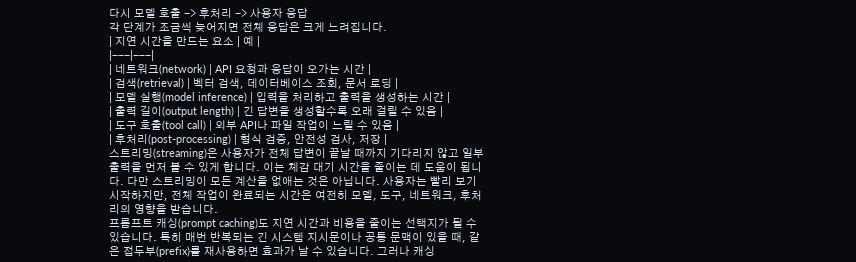다시 모델 호출 -> 후처리 -> 사용자 응답
각 단계가 조금씩 늦어지면 전체 응답은 크게 느려집니다.
| 지연 시간을 만드는 요소 | 예 |
|---|---|
| 네트워크(network) | API 요청과 응답이 오가는 시간 |
| 검색(retrieval) | 벡터 검색, 데이터베이스 조회, 문서 로딩 |
| 모델 실행(model inference) | 입력을 처리하고 출력을 생성하는 시간 |
| 출력 길이(output length) | 긴 답변을 생성할수록 오래 걸릴 수 있음 |
| 도구 호출(tool call) | 외부 API나 파일 작업이 느릴 수 있음 |
| 후처리(post-processing) | 형식 검증, 안전성 검사, 저장 |
스트리밍(streaming)은 사용자가 전체 답변이 끝날 때까지 기다리지 않고 일부 출력을 먼저 볼 수 있게 합니다. 이는 체감 대기 시간을 줄이는 데 도움이 됩니다. 다만 스트리밍이 모든 계산을 없애는 것은 아닙니다. 사용자는 빨리 보기 시작하지만, 전체 작업이 완료되는 시간은 여전히 모델, 도구, 네트워크, 후처리의 영향을 받습니다.
프롬프트 캐싱(prompt caching)도 지연 시간과 비용을 줄이는 선택지가 될 수 있습니다. 특히 매번 반복되는 긴 시스템 지시문이나 공통 문맥이 있을 때, 같은 접두부(prefix)를 재사용하면 효과가 날 수 있습니다. 그러나 캐싱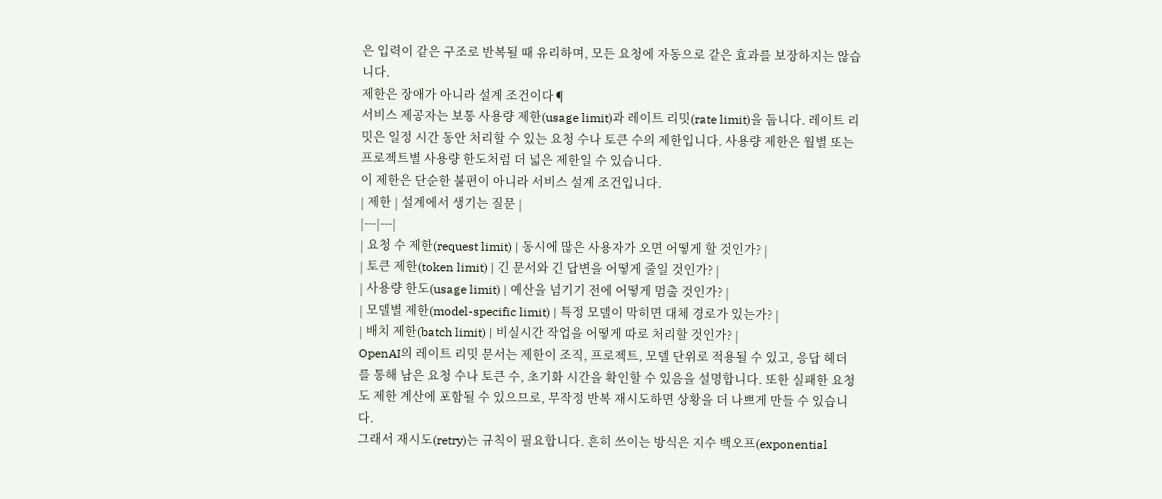은 입력이 같은 구조로 반복될 때 유리하며, 모든 요청에 자동으로 같은 효과를 보장하지는 않습니다.
제한은 장애가 아니라 설계 조건이다¶
서비스 제공자는 보통 사용량 제한(usage limit)과 레이트 리밋(rate limit)을 둡니다. 레이트 리밋은 일정 시간 동안 처리할 수 있는 요청 수나 토큰 수의 제한입니다. 사용량 제한은 월별 또는 프로젝트별 사용량 한도처럼 더 넓은 제한일 수 있습니다.
이 제한은 단순한 불편이 아니라 서비스 설계 조건입니다.
| 제한 | 설계에서 생기는 질문 |
|---|---|
| 요청 수 제한(request limit) | 동시에 많은 사용자가 오면 어떻게 할 것인가? |
| 토큰 제한(token limit) | 긴 문서와 긴 답변을 어떻게 줄일 것인가? |
| 사용량 한도(usage limit) | 예산을 넘기기 전에 어떻게 멈출 것인가? |
| 모델별 제한(model-specific limit) | 특정 모델이 막히면 대체 경로가 있는가? |
| 배치 제한(batch limit) | 비실시간 작업을 어떻게 따로 처리할 것인가? |
OpenAI의 레이트 리밋 문서는 제한이 조직, 프로젝트, 모델 단위로 적용될 수 있고, 응답 헤더를 통해 남은 요청 수나 토큰 수, 초기화 시간을 확인할 수 있음을 설명합니다. 또한 실패한 요청도 제한 계산에 포함될 수 있으므로, 무작정 반복 재시도하면 상황을 더 나쁘게 만들 수 있습니다.
그래서 재시도(retry)는 규칙이 필요합니다. 흔히 쓰이는 방식은 지수 백오프(exponential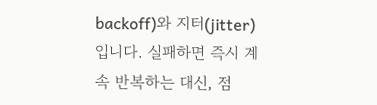backoff)와 지터(jitter)입니다. 실패하면 즉시 계속 반복하는 대신, 점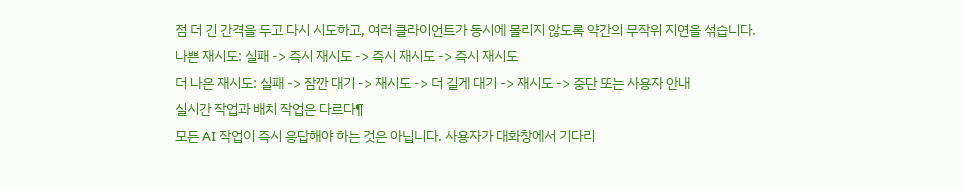점 더 긴 간격을 두고 다시 시도하고, 여러 클라이언트가 동시에 몰리지 않도록 약간의 무작위 지연을 섞습니다.
나쁜 재시도: 실패 -> 즉시 재시도 -> 즉시 재시도 -> 즉시 재시도
더 나은 재시도: 실패 -> 잠깐 대기 -> 재시도 -> 더 길게 대기 -> 재시도 -> 중단 또는 사용자 안내
실시간 작업과 배치 작업은 다르다¶
모든 AI 작업이 즉시 응답해야 하는 것은 아닙니다. 사용자가 대화창에서 기다리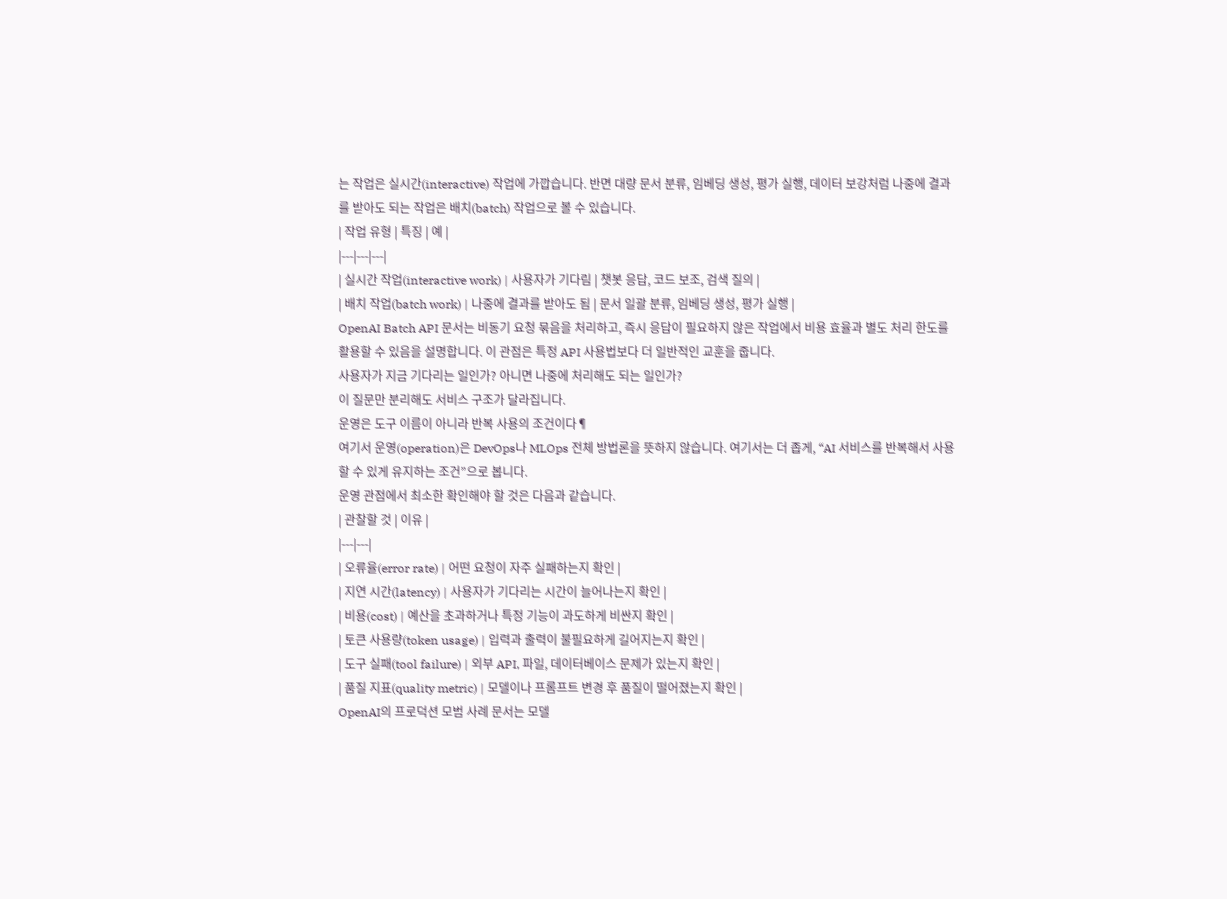는 작업은 실시간(interactive) 작업에 가깝습니다. 반면 대량 문서 분류, 임베딩 생성, 평가 실행, 데이터 보강처럼 나중에 결과를 받아도 되는 작업은 배치(batch) 작업으로 볼 수 있습니다.
| 작업 유형 | 특징 | 예 |
|---|---|---|
| 실시간 작업(interactive work) | 사용자가 기다림 | 챗봇 응답, 코드 보조, 검색 질의 |
| 배치 작업(batch work) | 나중에 결과를 받아도 됨 | 문서 일괄 분류, 임베딩 생성, 평가 실행 |
OpenAI Batch API 문서는 비동기 요청 묶음을 처리하고, 즉시 응답이 필요하지 않은 작업에서 비용 효율과 별도 처리 한도를 활용할 수 있음을 설명합니다. 이 관점은 특정 API 사용법보다 더 일반적인 교훈을 줍니다.
사용자가 지금 기다리는 일인가? 아니면 나중에 처리해도 되는 일인가?
이 질문만 분리해도 서비스 구조가 달라집니다.
운영은 도구 이름이 아니라 반복 사용의 조건이다¶
여기서 운영(operation)은 DevOps나 MLOps 전체 방법론을 뜻하지 않습니다. 여기서는 더 좁게, “AI 서비스를 반복해서 사용할 수 있게 유지하는 조건”으로 봅니다.
운영 관점에서 최소한 확인해야 할 것은 다음과 같습니다.
| 관찰할 것 | 이유 |
|---|---|
| 오류율(error rate) | 어떤 요청이 자주 실패하는지 확인 |
| 지연 시간(latency) | 사용자가 기다리는 시간이 늘어나는지 확인 |
| 비용(cost) | 예산을 초과하거나 특정 기능이 과도하게 비싼지 확인 |
| 토큰 사용량(token usage) | 입력과 출력이 불필요하게 길어지는지 확인 |
| 도구 실패(tool failure) | 외부 API, 파일, 데이터베이스 문제가 있는지 확인 |
| 품질 지표(quality metric) | 모델이나 프롬프트 변경 후 품질이 떨어졌는지 확인 |
OpenAI의 프로덕션 모범 사례 문서는 모델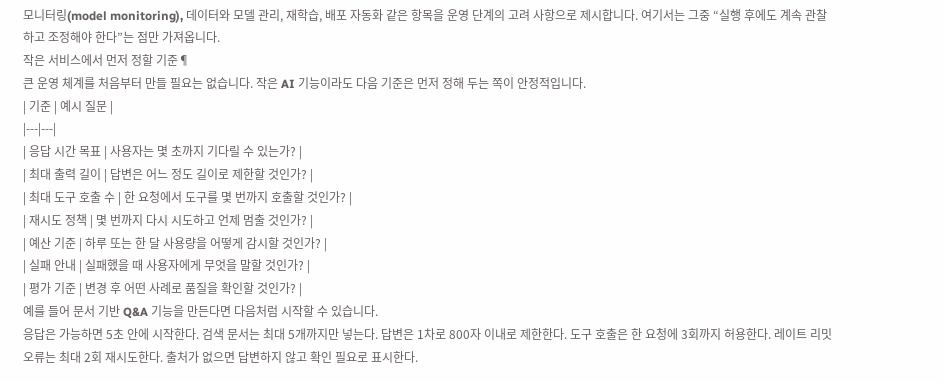모니터링(model monitoring), 데이터와 모델 관리, 재학습, 배포 자동화 같은 항목을 운영 단계의 고려 사항으로 제시합니다. 여기서는 그중 “실행 후에도 계속 관찰하고 조정해야 한다”는 점만 가져옵니다.
작은 서비스에서 먼저 정할 기준¶
큰 운영 체계를 처음부터 만들 필요는 없습니다. 작은 AI 기능이라도 다음 기준은 먼저 정해 두는 쪽이 안정적입니다.
| 기준 | 예시 질문 |
|---|---|
| 응답 시간 목표 | 사용자는 몇 초까지 기다릴 수 있는가? |
| 최대 출력 길이 | 답변은 어느 정도 길이로 제한할 것인가? |
| 최대 도구 호출 수 | 한 요청에서 도구를 몇 번까지 호출할 것인가? |
| 재시도 정책 | 몇 번까지 다시 시도하고 언제 멈출 것인가? |
| 예산 기준 | 하루 또는 한 달 사용량을 어떻게 감시할 것인가? |
| 실패 안내 | 실패했을 때 사용자에게 무엇을 말할 것인가? |
| 평가 기준 | 변경 후 어떤 사례로 품질을 확인할 것인가? |
예를 들어 문서 기반 Q&A 기능을 만든다면 다음처럼 시작할 수 있습니다.
응답은 가능하면 5초 안에 시작한다. 검색 문서는 최대 5개까지만 넣는다. 답변은 1차로 800자 이내로 제한한다. 도구 호출은 한 요청에 3회까지 허용한다. 레이트 리밋 오류는 최대 2회 재시도한다. 출처가 없으면 답변하지 않고 확인 필요로 표시한다.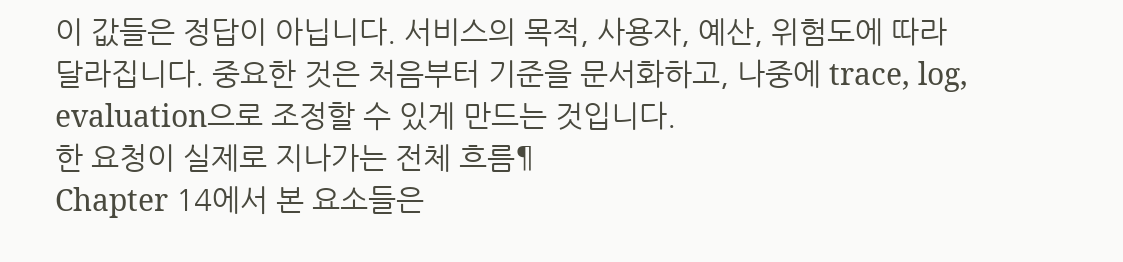이 값들은 정답이 아닙니다. 서비스의 목적, 사용자, 예산, 위험도에 따라 달라집니다. 중요한 것은 처음부터 기준을 문서화하고, 나중에 trace, log, evaluation으로 조정할 수 있게 만드는 것입니다.
한 요청이 실제로 지나가는 전체 흐름¶
Chapter 14에서 본 요소들은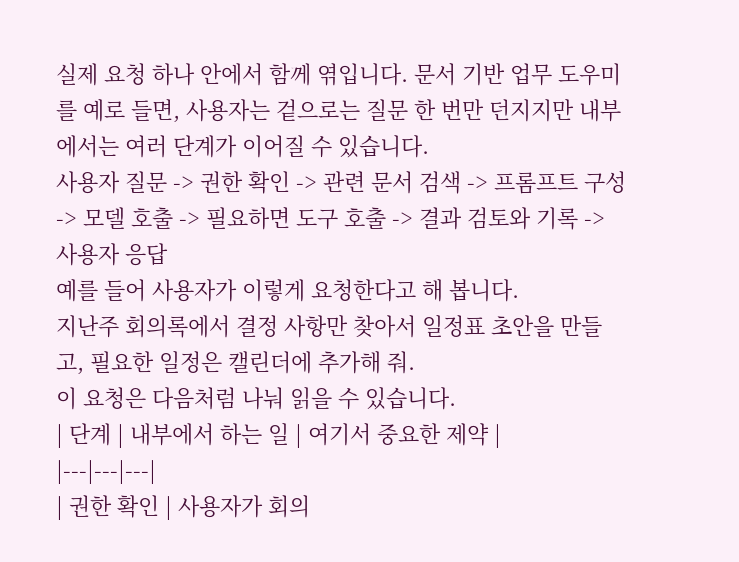실제 요청 하나 안에서 함께 엮입니다. 문서 기반 업무 도우미를 예로 들면, 사용자는 겉으로는 질문 한 번만 던지지만 내부에서는 여러 단계가 이어질 수 있습니다.
사용자 질문 -> 권한 확인 -> 관련 문서 검색 -> 프롬프트 구성 -> 모델 호출 -> 필요하면 도구 호출 -> 결과 검토와 기록 -> 사용자 응답
예를 들어 사용자가 이렇게 요청한다고 해 봅니다.
지난주 회의록에서 결정 사항만 찾아서 일정표 초안을 만들고, 필요한 일정은 캘린더에 추가해 줘.
이 요청은 다음처럼 나눠 읽을 수 있습니다.
| 단계 | 내부에서 하는 일 | 여기서 중요한 제약 |
|---|---|---|
| 권한 확인 | 사용자가 회의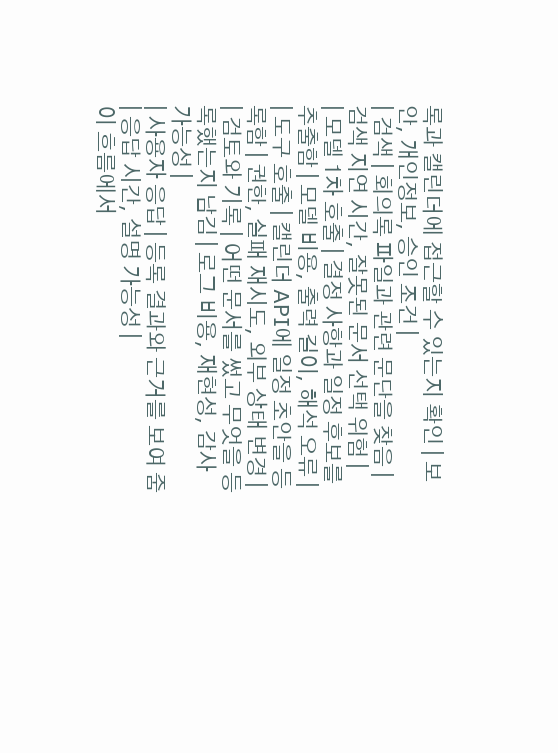록과 캘린더에 접근할 수 있는지 확인 | 보안, 개인정보, 승인 조건 |
| 검색 | 회의록 파일과 관련 문단을 찾음 | 검색 지연 시간, 잘못된 문서 선택 위험 |
| 모델 1차 호출 | 결정 사항과 일정 후보를 추출함 | 모델 비용, 출력 길이, 해석 오류 |
| 도구 호출 | 캘린더 API에 일정 초안을 등록함 | 권한, 실패 재시도, 외부 상태 변경 |
| 검토와 기록 | 어떤 문서를 썼고 무엇을 등록했는지 남김 | 로그 비용, 재현성, 감사 가능성 |
| 사용자 응답 | 등록 결과와 근거를 보여 줌 | 응답 시간, 설명 가능성 |
이 흐름에서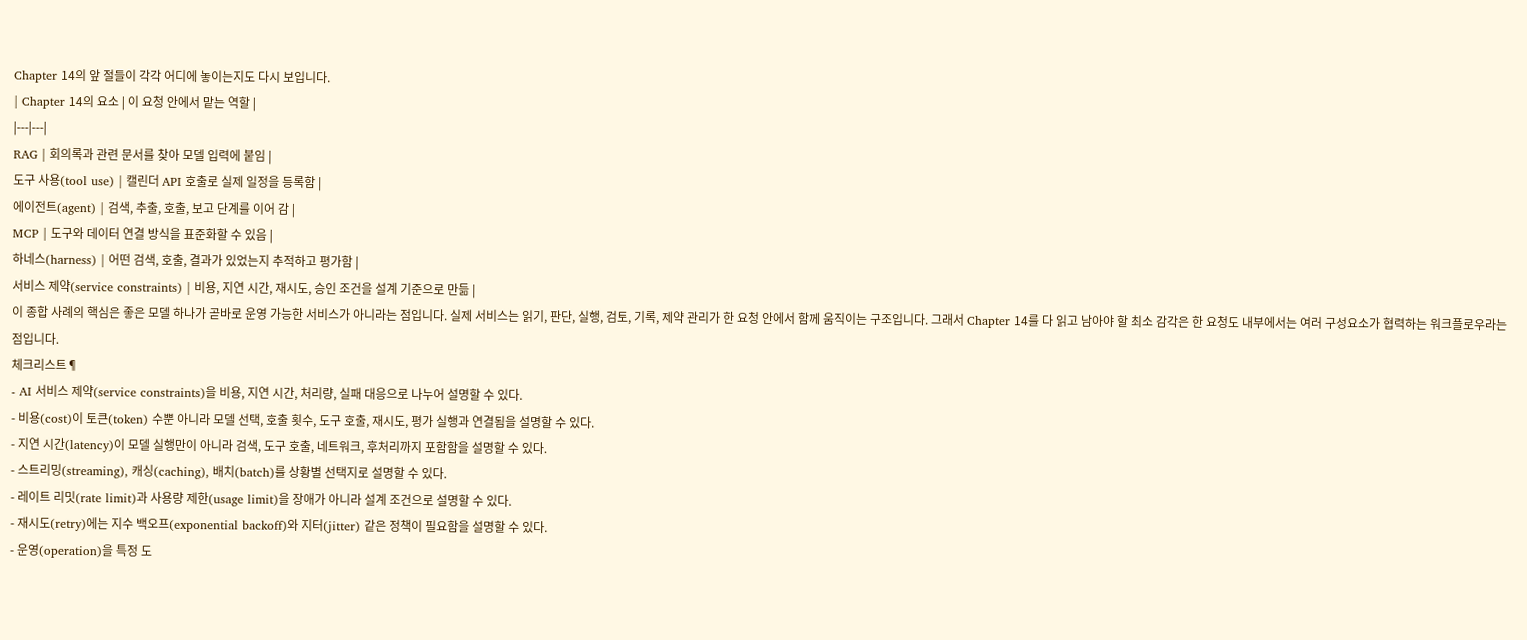Chapter 14의 앞 절들이 각각 어디에 놓이는지도 다시 보입니다.
| Chapter 14의 요소 | 이 요청 안에서 맡는 역할 |
|---|---|
RAG | 회의록과 관련 문서를 찾아 모델 입력에 붙임 |
도구 사용(tool use) | 캘린더 API 호출로 실제 일정을 등록함 |
에이전트(agent) | 검색, 추출, 호출, 보고 단계를 이어 감 |
MCP | 도구와 데이터 연결 방식을 표준화할 수 있음 |
하네스(harness) | 어떤 검색, 호출, 결과가 있었는지 추적하고 평가함 |
서비스 제약(service constraints) | 비용, 지연 시간, 재시도, 승인 조건을 설계 기준으로 만듦 |
이 종합 사례의 핵심은 좋은 모델 하나가 곧바로 운영 가능한 서비스가 아니라는 점입니다. 실제 서비스는 읽기, 판단, 실행, 검토, 기록, 제약 관리가 한 요청 안에서 함께 움직이는 구조입니다. 그래서 Chapter 14를 다 읽고 남아야 할 최소 감각은 한 요청도 내부에서는 여러 구성요소가 협력하는 워크플로우라는 점입니다.
체크리스트¶
- AI 서비스 제약(service constraints)을 비용, 지연 시간, 처리량, 실패 대응으로 나누어 설명할 수 있다.
- 비용(cost)이 토큰(token) 수뿐 아니라 모델 선택, 호출 횟수, 도구 호출, 재시도, 평가 실행과 연결됨을 설명할 수 있다.
- 지연 시간(latency)이 모델 실행만이 아니라 검색, 도구 호출, 네트워크, 후처리까지 포함함을 설명할 수 있다.
- 스트리밍(streaming), 캐싱(caching), 배치(batch)를 상황별 선택지로 설명할 수 있다.
- 레이트 리밋(rate limit)과 사용량 제한(usage limit)을 장애가 아니라 설계 조건으로 설명할 수 있다.
- 재시도(retry)에는 지수 백오프(exponential backoff)와 지터(jitter) 같은 정책이 필요함을 설명할 수 있다.
- 운영(operation)을 특정 도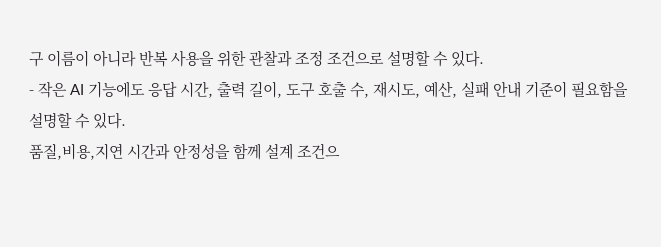구 이름이 아니라 반복 사용을 위한 관찰과 조정 조건으로 설명할 수 있다.
- 작은 AI 기능에도 응답 시간, 출력 길이, 도구 호출 수, 재시도, 예산, 실패 안내 기준이 필요함을 설명할 수 있다.
품질,비용,지연 시간과 안정성을 함께 설계 조건으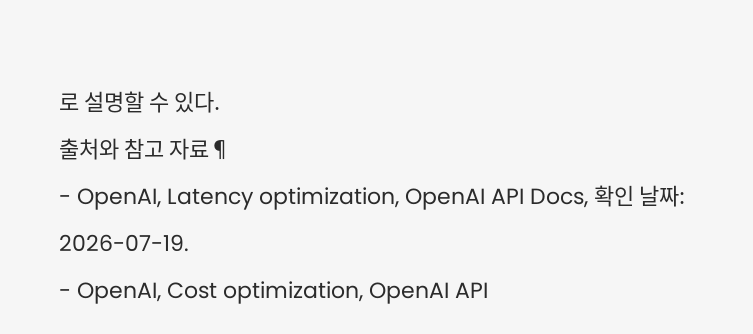로 설명할 수 있다.
출처와 참고 자료¶
- OpenAI, Latency optimization, OpenAI API Docs, 확인 날짜: 2026-07-19.
- OpenAI, Cost optimization, OpenAI API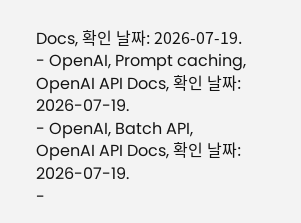Docs, 확인 날짜: 2026-07-19.
- OpenAI, Prompt caching, OpenAI API Docs, 확인 날짜: 2026-07-19.
- OpenAI, Batch API, OpenAI API Docs, 확인 날짜: 2026-07-19.
-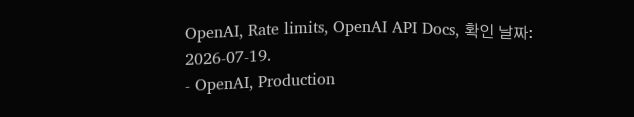OpenAI, Rate limits, OpenAI API Docs, 확인 날짜: 2026-07-19.
- OpenAI, Production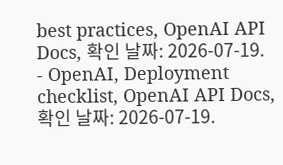best practices, OpenAI API Docs, 확인 날짜: 2026-07-19.
- OpenAI, Deployment checklist, OpenAI API Docs, 확인 날짜: 2026-07-19.